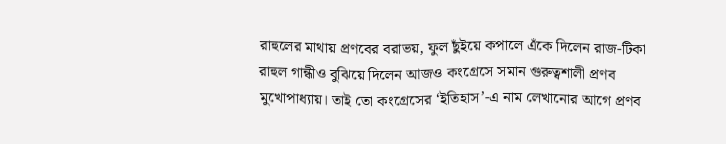রাহুলের মাথায় প্রণবের বরাভয়, ফুল ছুঁইয়ে কপালে এঁকে দিলেন রাজ-টিকা
রাহুল গান্ধীও বুঝিয়ে দিলেন আজও কংগ্রেসে সমান গুরুত্বশালী প্রণব মুখোপাধ্যায়। তাই তো কংগ্রেসের ‘ইতিহাস’-এ নাম লেখানোর আগে প্রণব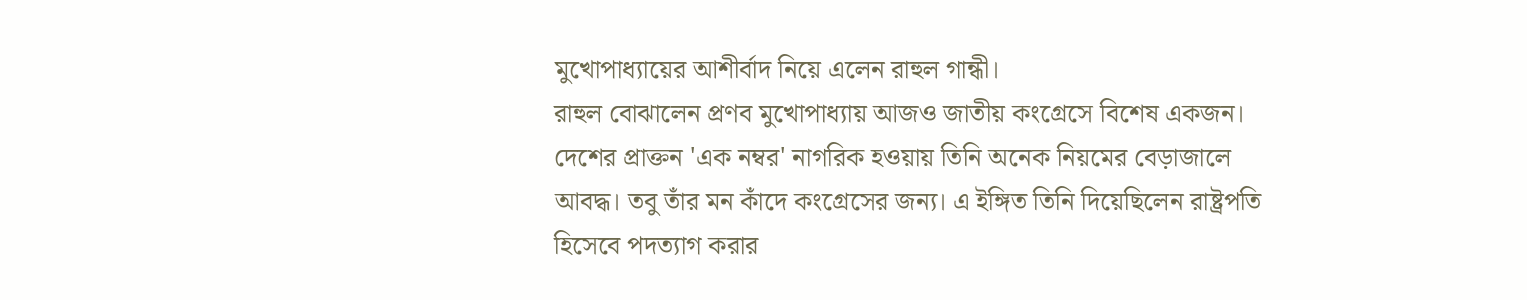মুখোপাধ্যায়ের আশীর্বাদ নিয়ে এলেন রাহুল গান্ধী।
রাহুল বোঝালেন প্রণব মুখোপাধ্যায় আজও জাতীয় কংগ্রেসে বিশেষ একজন। দেশের প্রাক্তন 'এক নম্বর' নাগরিক হওয়ায় তিনি অনেক নিয়মের বেড়াজালে আবদ্ধ। তবু তাঁর মন কাঁদে কংগ্রেসের জন্য। এ ইঙ্গিত তিনি দিয়েছিলেন রাষ্ট্রপতি হিসেবে পদত্যাগ করার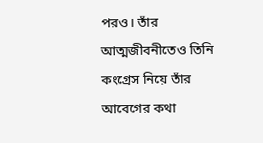পরও। তাঁর আত্মজীবনীতেও তিনি কংগ্রেস নিয়ে তাঁর আবেগের কথা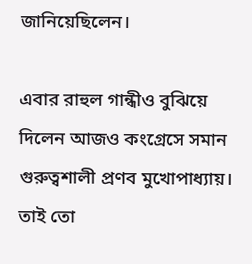জানিয়েছিলেন।

এবার রাহুল গান্ধীও বুঝিয়ে দিলেন আজও কংগ্রেসে সমান গুরুত্বশালী প্রণব মুখোপাধ্যায়। তাই তো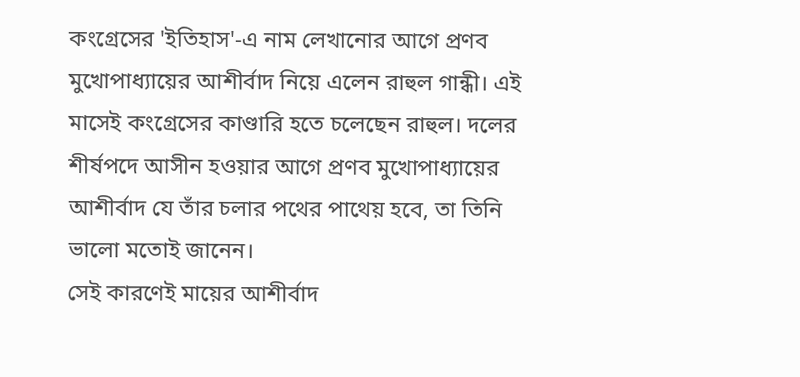কংগ্রেসের 'ইতিহাস'-এ নাম লেখানোর আগে প্রণব মুখোপাধ্যায়ের আশীর্বাদ নিয়ে এলেন রাহুল গান্ধী। এই মাসেই কংগ্রেসের কাণ্ডারি হতে চলেছেন রাহুল। দলের শীর্ষপদে আসীন হওয়ার আগে প্রণব মুখোপাধ্যায়ের আশীর্বাদ যে তাঁর চলার পথের পাথেয় হবে, তা তিনি ভালো মতোই জানেন।
সেই কারণেই মায়ের আশীর্বাদ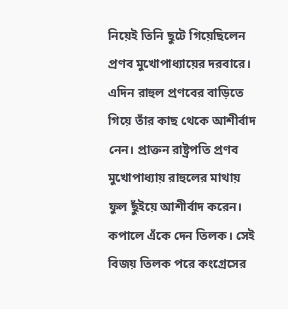নিয়েই তিনি ছুটে গিয়েছিলেন প্রণব মুখোপাধ্যায়ের দরবারে। এদিন রাহুল প্রণবের বাড়িতে গিয়ে তাঁর কাছ থেকে আশীর্বাদ নেন। প্রাক্তন রাষ্ট্রপতি প্রণব মুখোপাধ্যায় রাহুলের মাথায় ফুল ছুঁইয়ে আশীর্বাদ করেন। কপালে এঁকে দেন তিলক। সেই বিজয় তিলক পরে কংগ্রেসের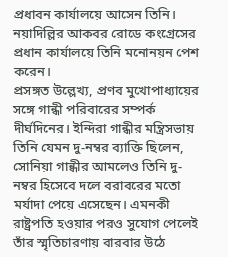প্রধাবন কার্যালয়ে আসেন তিনি। নয়াদিল্লির আকবর রোডে কংগ্রেসের প্রধান কার্যালয়ে তিনি মনোনয়ন পেশ করেন।
প্রসঙ্গত উল্লেখ্য, প্রণব মুখোপাধ্যায়ের সঙ্গে গান্ধী পরিবারের সম্পর্ক দীর্ঘদিনের। ইন্দিরা গান্ধীর মন্ত্রিসভায় তিনি যেমন দু-নম্বর ব্যাক্তি ছিলেন, সোনিয়া গান্ধীর আমলেও তিনি দু-নম্বর হিসেবে দলে বরাবরের মতো মর্যাদা পেয়ে এসেছেন। এমনকী রাষ্ট্রপতি হওয়ার পরও সুযোগ পেলেই তাঁর স্মৃতিচারণায় বারবার উঠে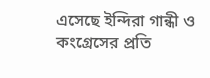এসেছে ইন্দিরা গান্ধী ও কংগ্রেসের প্রতি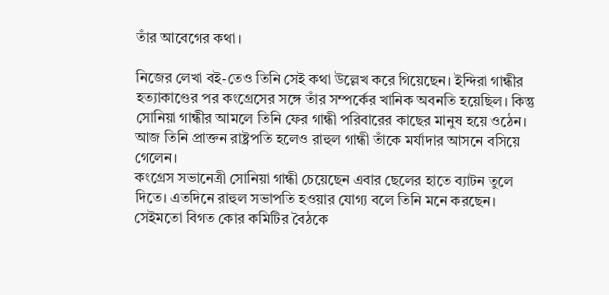তাঁর আবেগের কথা।

নিজের লেখা বই-তেও তিনি সেই কথা উল্লেখ করে গিয়েছেন। ইন্দিরা গান্ধীর হত্যাকাণ্ডের পর কংগ্রেসের সঙ্গে তাঁর সম্পর্কের খানিক অবনতি হয়েছিল। কিন্তু সোনিয়া গান্ধীর আমলে তিনি ফের গান্ধী পরিবারের কাছের মানুষ হয়ে ওঠেন। আজ তিনি প্রাক্তন রাষ্ট্রপতি হলেও রাহুল গান্ধী তাঁকে মর্যাদার আসনে বসিয়ে গেলেন।
কংগ্রেস সভানেত্রী সোনিয়া গান্ধী চেয়েছেন এবার ছেলের হাতে ব্যাটন তুলে দিতে। এতদিনে রাহুল সভাপতি হওয়ার যোগ্য বলে তিনি মনে করছেন। সেইমতো বিগত কোর কমিটির বৈঠকে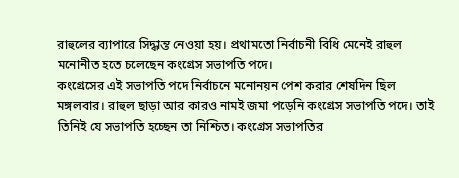রাহুলের ব্যাপারে সিদ্ধান্ত নেওয়া হয়। প্রথামতো নির্বাচনী বিধি মেনেই রাহুল মনোনীত হতে চলেছেন কংগ্রেস সভাপতি পদে।
কংগ্রেসের এই সভাপতি পদে নির্বাচনে মনোনয়ন পেশ করার শেষদিন ছিল মঙ্গলবার। রাহুল ছাড়া আর কারও নামই জমা পড়েনি কংগ্রেস সভাপতি পদে। তাই তিনিই যে সভাপতি হচ্ছেন তা নিশ্চিত। কংগ্রেস সভাপতির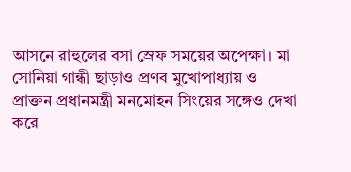আসনে রাহুলের বসা স্রেফ সময়ের অপেক্ষা। মা সোনিয়া গান্ধী ছাড়াও প্রণব মুখোপাধ্যায় ও প্রাক্তন প্রধানমন্ত্রী মনমোহন সিংয়ের সঙ্গেও দেখা করে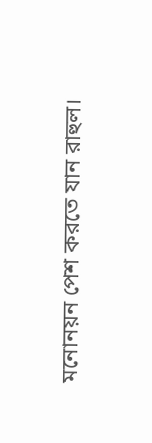মনোনয়ন পেশ করতে যান রাহুল।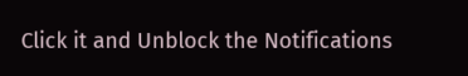Click it and Unblock the Notifications